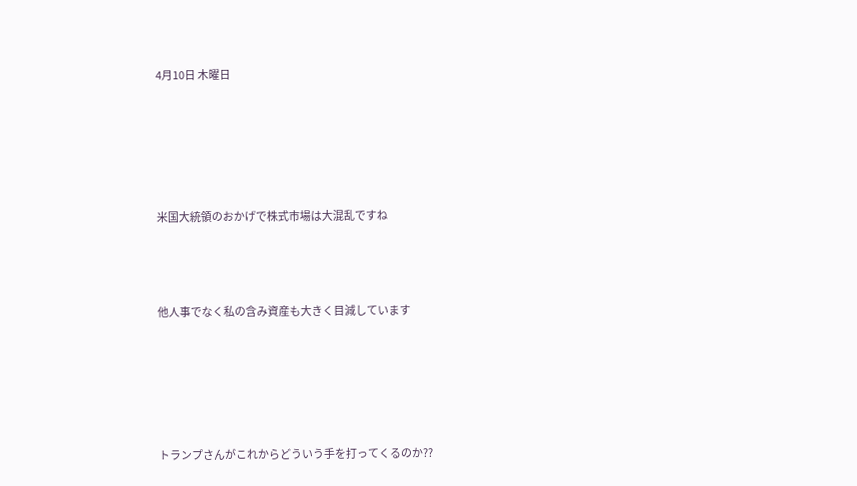4月10日 木曜日





米国大統領のおかげで株式市場は大混乱ですね



他人事でなく私の含み資産も大きく目減しています





トランプさんがこれからどういう手を打ってくるのか??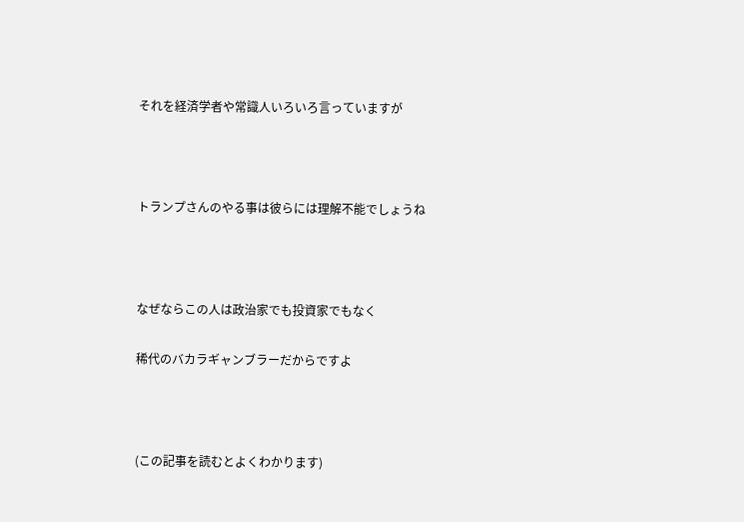それを経済学者や常識人いろいろ言っていますが



トランプさんのやる事は彼らには理解不能でしょうね



なぜならこの人は政治家でも投資家でもなく

稀代のバカラギャンブラーだからですよ



(この記事を読むとよくわかります)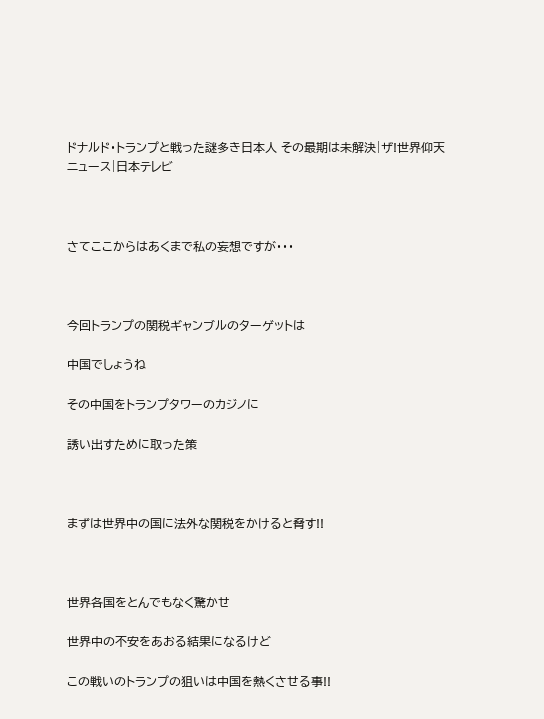ドナルド・トランプと戦った謎多き日本人 その最期は未解決|ザ!世界仰天ニュース|日本テレビ



さてここからはあくまで私の妄想ですが・・・



今回トランプの関税ギャンブルのターゲットは

中国でしょうね

その中国をトランプタワーのカジノに

誘い出すために取った策



まずは世界中の国に法外な関税をかけると脅す!!



世界各国をとんでもなく驚かせ

世界中の不安をあおる結果になるけど

この戦いのトランプの狙いは中国を熱くさせる事!!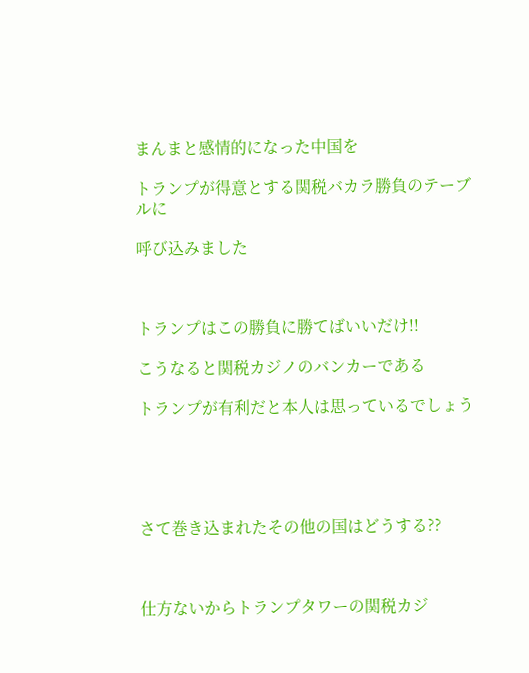まんまと感情的になった中国を

トランプが得意とする関税バカラ勝負のテーブルに

呼び込みました



トランプはこの勝負に勝てばいいだけ!!

こうなると関税カジノのバンカーである

トランプが有利だと本人は思っているでしょう





さて巻き込まれたその他の国はどうする??



仕方ないからトランプタワーの関税カジ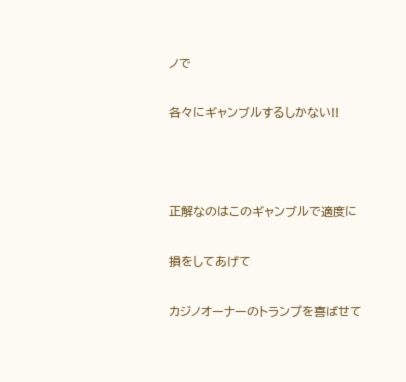ノで

各々にギャンブルするしかない!!



正解なのはこのギャンブルで適度に

損をしてあげて

カジノオーナーのトランプを喜ばせて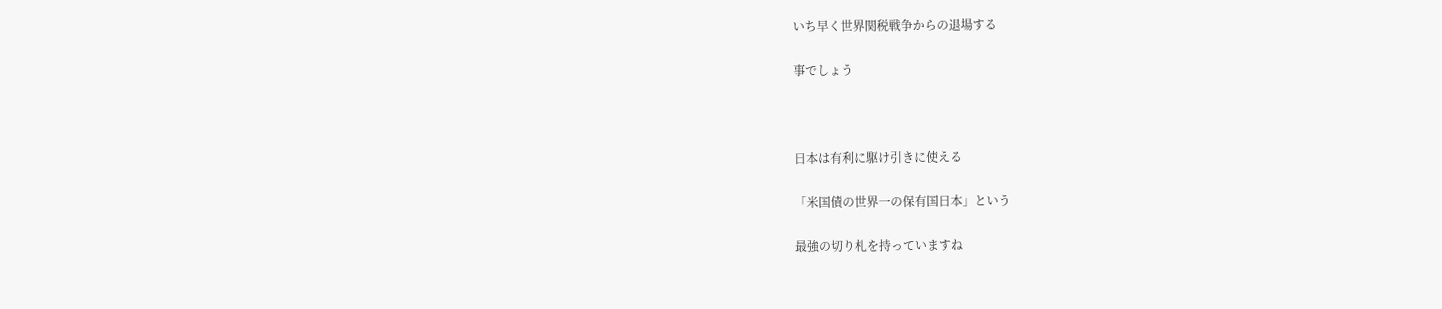いち早く世界関税戦争からの退場する

事でしょう



日本は有利に駆け引きに使える

「米国債の世界一の保有国日本」という

最強の切り札を持っていますね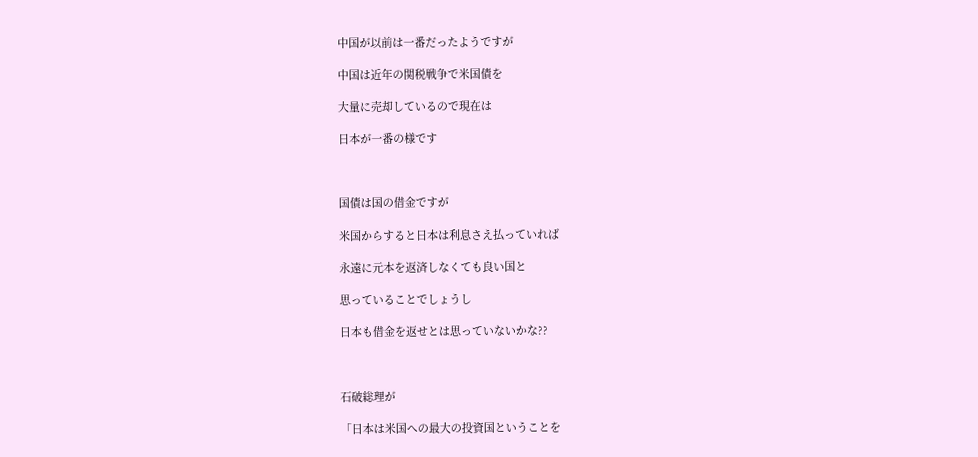中国が以前は一番だったようですが

中国は近年の関税戦争で米国債を

大量に売却しているので現在は

日本が一番の様です



国債は国の借金ですが

米国からすると日本は利息さえ払っていれば

永遠に元本を返済しなくても良い国と

思っていることでしょうし

日本も借金を返せとは思っていないかな??



石破総理が

「日本は米国への最大の投資国ということを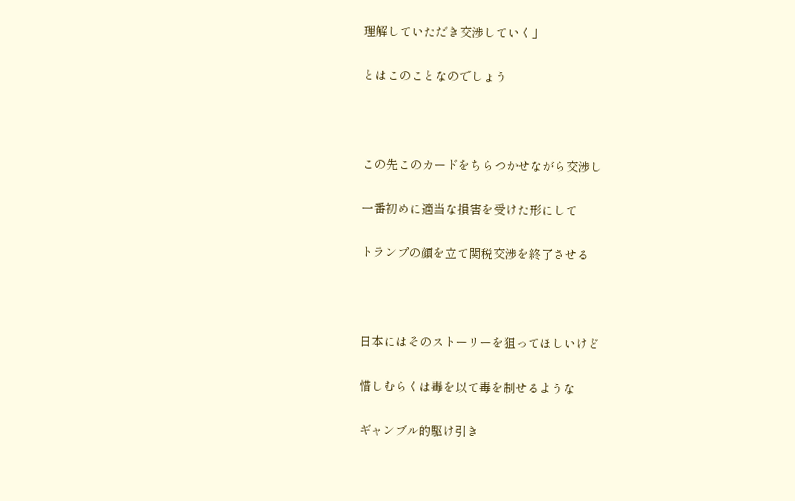理解していただき交渉していく」

とはこのことなのでしょう



この先このカードをちらつかせながら交渉し

一番初めに適当な損害を受けた形にして

トランプの顔を立て関税交渉を終了させる



日本にはそのストーリーを狙ってほしいけど

惜しむらくは毒を以て毒を制せるような

ギャンブル的駆け引き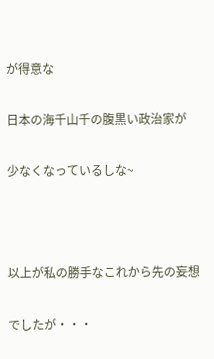が得意な

日本の海千山千の腹黒い政治家が

少なくなっているしな~



以上が私の勝手なこれから先の妄想

でしたが・・・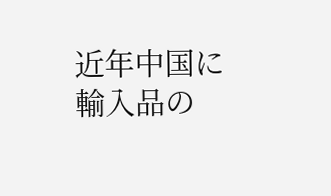近年中国に輸入品の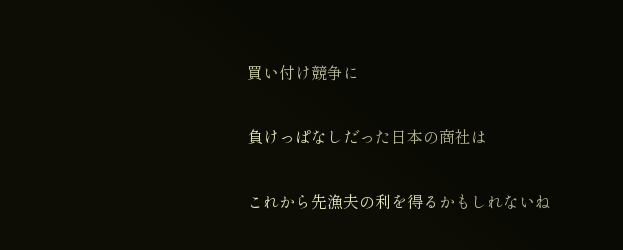買い付け競争に

負けっぱなしだった日本の商社は

これから先漁夫の利を得るかもしれないね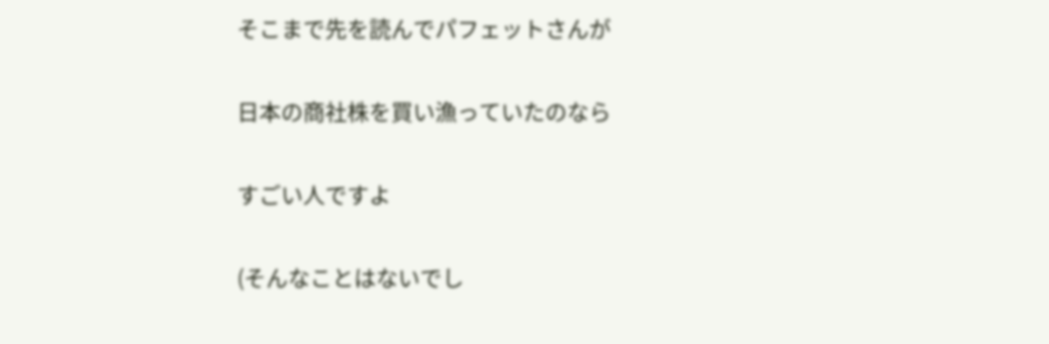そこまで先を読んでパフェットさんが

日本の商社株を買い漁っていたのなら

すごい人ですよ

(そんなことはないでし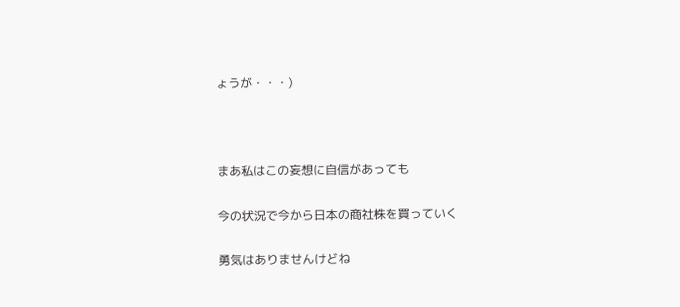ょうが・・・)



まあ私はこの妄想に自信があっても

今の状況で今から日本の商社株を買っていく

勇気はありませんけどね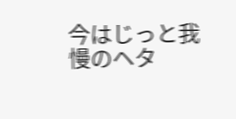今はじっと我慢のヘタ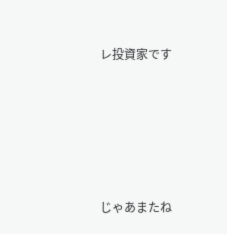レ投資家です





じゃあまたね